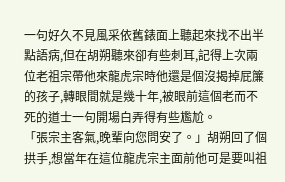一句好久不見風采依舊錶面上聽起來找不出半點語病,但在胡朔聽來卻有些刺耳,記得上次兩位老祖宗帶他來龍虎宗時他還是個沒揭掉屁簾的孩子,轉眼間就是幾十年,被眼前這個老而不死的道士一句開場白弄得有些尷尬。
「張宗主客氣,晚輩向您問安了。」胡朔回了個拱手,想當年在這位龍虎宗主面前他可是要叫祖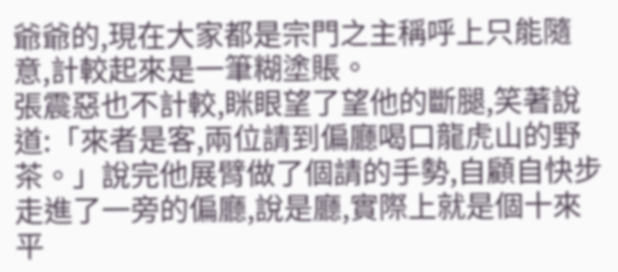爺爺的,現在大家都是宗門之主稱呼上只能隨意,計較起來是一筆糊塗賬。
張震惡也不計較,眯眼望了望他的斷腿,笑著說道:「來者是客,兩位請到偏廳喝口龍虎山的野茶。」說完他展臂做了個請的手勢,自顧自快步走進了一旁的偏廳,說是廳,實際上就是個十來平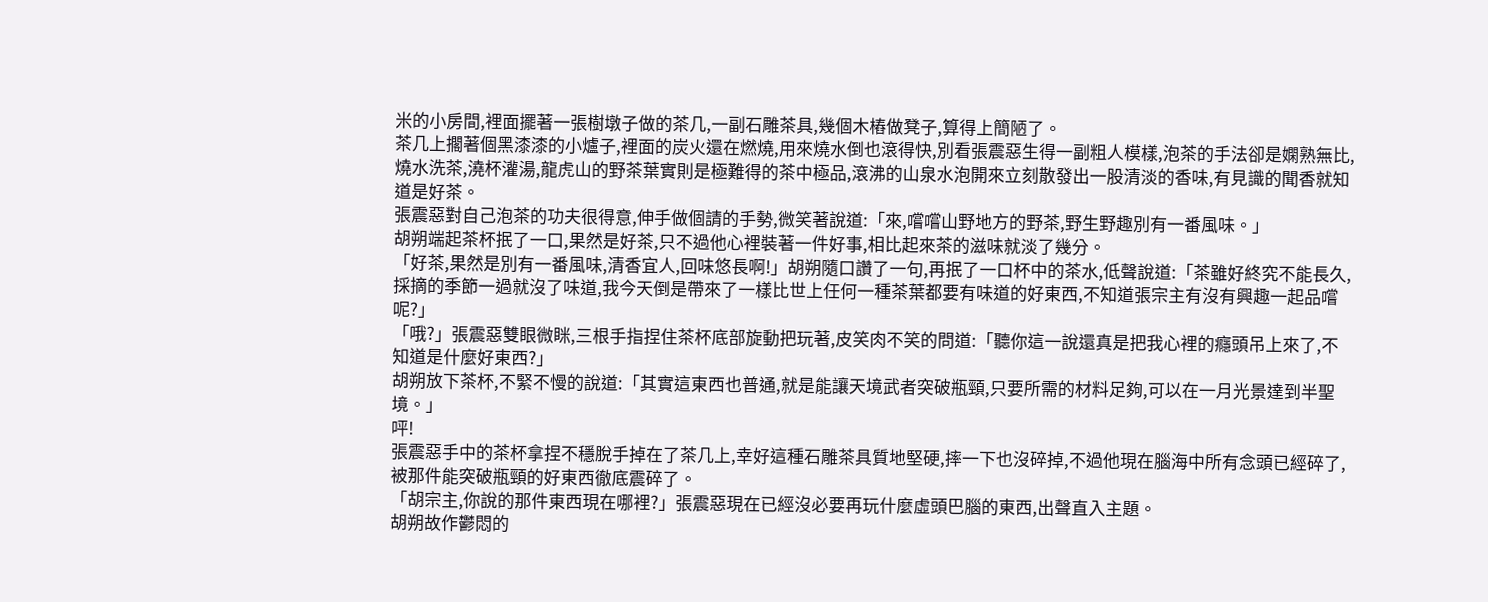米的小房間,裡面擺著一張樹墩子做的茶几,一副石雕茶具,幾個木樁做凳子,算得上簡陋了。
茶几上擱著個黑漆漆的小爐子,裡面的炭火還在燃燒,用來燒水倒也滾得快,別看張震惡生得一副粗人模樣,泡茶的手法卻是嫻熟無比,燒水洗茶,澆杯灌湯,龍虎山的野茶葉實則是極難得的茶中極品,滾沸的山泉水泡開來立刻散發出一股清淡的香味,有見識的聞香就知道是好茶。
張震惡對自己泡茶的功夫很得意,伸手做個請的手勢,微笑著說道:「來,嚐嚐山野地方的野茶,野生野趣別有一番風味。」
胡朔端起茶杯抿了一口,果然是好茶,只不過他心裡裝著一件好事,相比起來茶的滋味就淡了幾分。
「好茶,果然是別有一番風味,清香宜人,回味悠長啊!」胡朔隨口讚了一句,再抿了一口杯中的茶水,低聲說道:「茶雖好終究不能長久,採摘的季節一過就沒了味道,我今天倒是帶來了一樣比世上任何一種茶葉都要有味道的好東西,不知道張宗主有沒有興趣一起品嚐呢?」
「哦?」張震惡雙眼微眯,三根手指捏住茶杯底部旋動把玩著,皮笑肉不笑的問道:「聽你這一說還真是把我心裡的癮頭吊上來了,不知道是什麼好東西?」
胡朔放下茶杯,不緊不慢的說道:「其實這東西也普通,就是能讓天境武者突破瓶頸,只要所需的材料足夠,可以在一月光景達到半聖境。」
呯!
張震惡手中的茶杯拿捏不穩脫手掉在了茶几上,幸好這種石雕茶具質地堅硬,摔一下也沒碎掉,不過他現在腦海中所有念頭已經碎了,被那件能突破瓶頸的好東西徹底震碎了。
「胡宗主,你說的那件東西現在哪裡?」張震惡現在已經沒必要再玩什麼虛頭巴腦的東西,出聲直入主題。
胡朔故作鬱悶的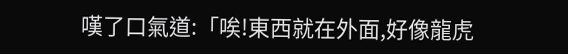嘆了口氣道:「唉!東西就在外面,好像龍虎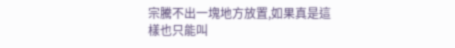宗騰不出一塊地方放置,如果真是這樣也只能叫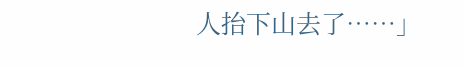人抬下山去了……」